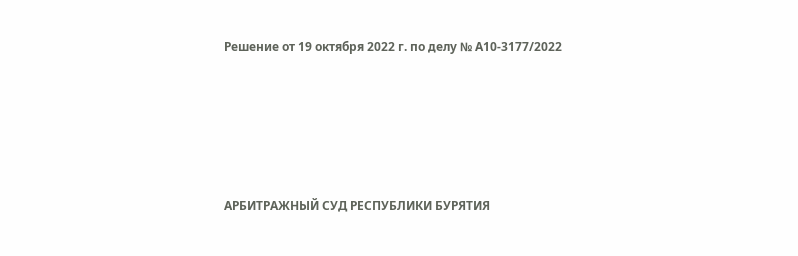Решение от 19 октября 2022 г. по делу № А10-3177/2022





АРБИТРАЖНЫЙ СУД РЕСПУБЛИКИ БУРЯТИЯ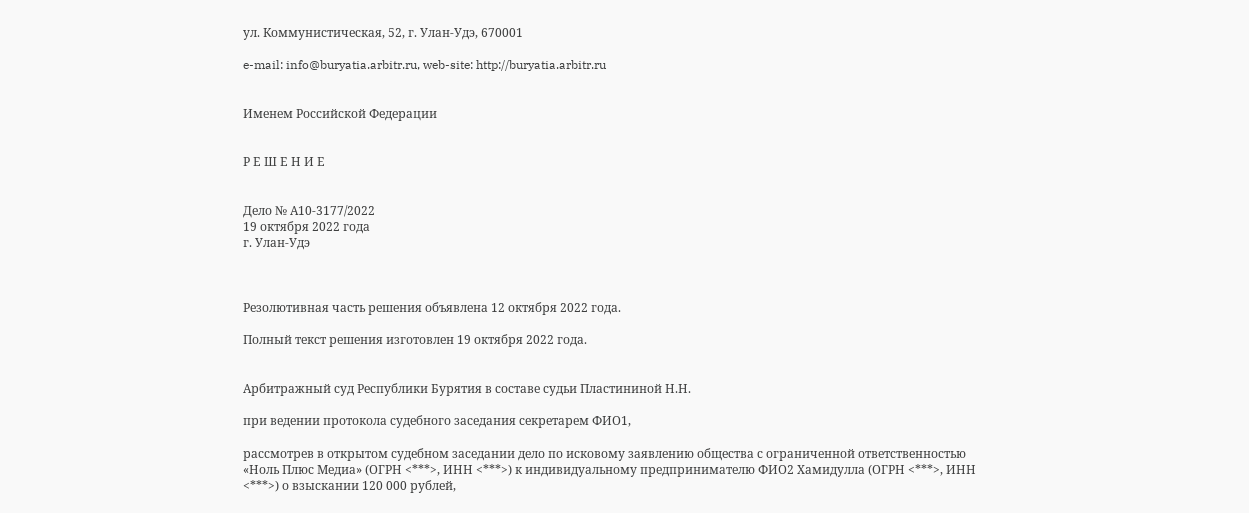ул. Коммунистическая, 52, г. Улан-Удэ, 670001

e-mail: info@buryatia.arbitr.ru, web-site: http://buryatia.arbitr.ru


Именем Российской Федерации


Р Е Ш Е Н И Е


Дело № А10-3177/2022
19 октября 2022 года
г. Улан-Удэ



Резолютивная часть решения объявлена 12 октября 2022 года.

Полный текст решения изготовлен 19 октября 2022 года.


Арбитражный суд Республики Бурятия в составе судьи Пластининой Н.Н.

при ведении протокола судебного заседания секретарем ФИО1,

рассмотрев в открытом судебном заседании дело по исковому заявлению общества с ограниченной ответственностью «Ноль Плюс Медиа» (ОГРН <***>, ИНН <***>) к индивидуальному предпринимателю ФИО2 Хамидулла (ОГРН <***>, ИНН <***>) о взыскании 120 000 рублей,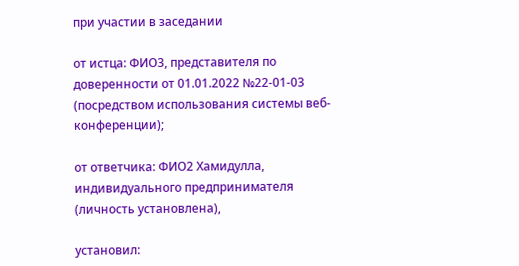при участии в заседании

от истца: ФИО3, представителя по доверенности от 01.01.2022 №22-01-03 (посредством использования системы веб-конференции);

от ответчика: ФИО2 Хамидулла, индивидуального предпринимателя (личность установлена),

установил: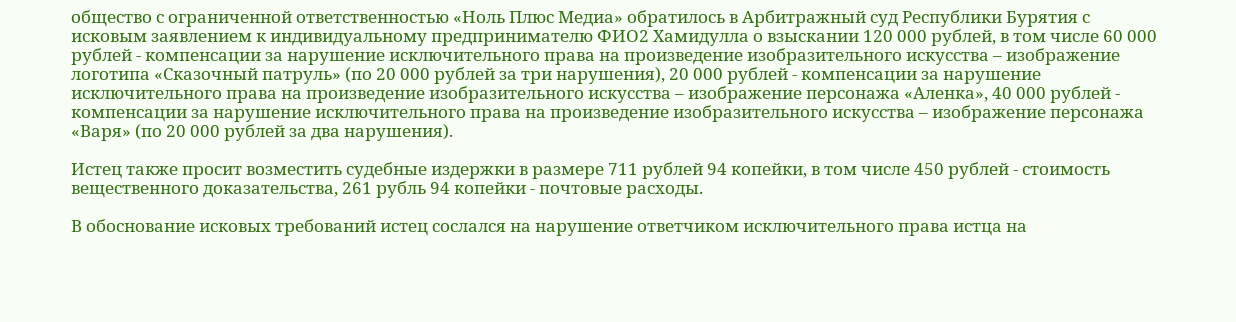общество с ограниченной ответственностью «Ноль Плюс Медиа» обратилось в Арбитражный суд Республики Бурятия с исковым заявлением к индивидуальному предпринимателю ФИО2 Хамидулла о взыскании 120 000 рублей, в том числе 60 000 рублей - компенсации за нарушение исключительного права на произведение изобразительного искусства – изображение логотипа «Сказочный патруль» (по 20 000 рублей за три нарушения), 20 000 рублей - компенсации за нарушение исключительного права на произведение изобразительного искусства – изображение персонажа «Аленка», 40 000 рублей - компенсации за нарушение исключительного права на произведение изобразительного искусства – изображение персонажа «Варя» (по 20 000 рублей за два нарушения).

Истец также просит возместить судебные издержки в размере 711 рублей 94 копейки, в том числе 450 рублей - стоимость вещественного доказательства, 261 рубль 94 копейки - почтовые расходы.

В обоснование исковых требований истец сослался на нарушение ответчиком исключительного права истца на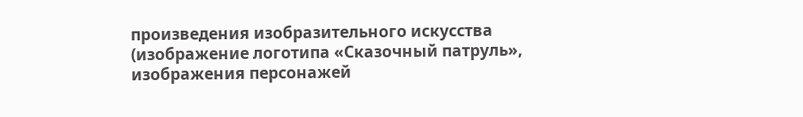произведения изобразительного искусства (изображение логотипа «Сказочный патруль», изображения персонажей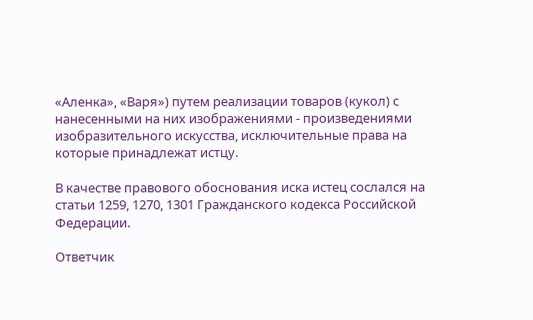«Аленка», «Варя») путем реализации товаров (кукол) с нанесенными на них изображениями - произведениями изобразительного искусства, исключительные права на которые принадлежат истцу.

В качестве правового обоснования иска истец сослался на статьи 1259, 1270, 1301 Гражданского кодекса Российской Федерации.

Ответчик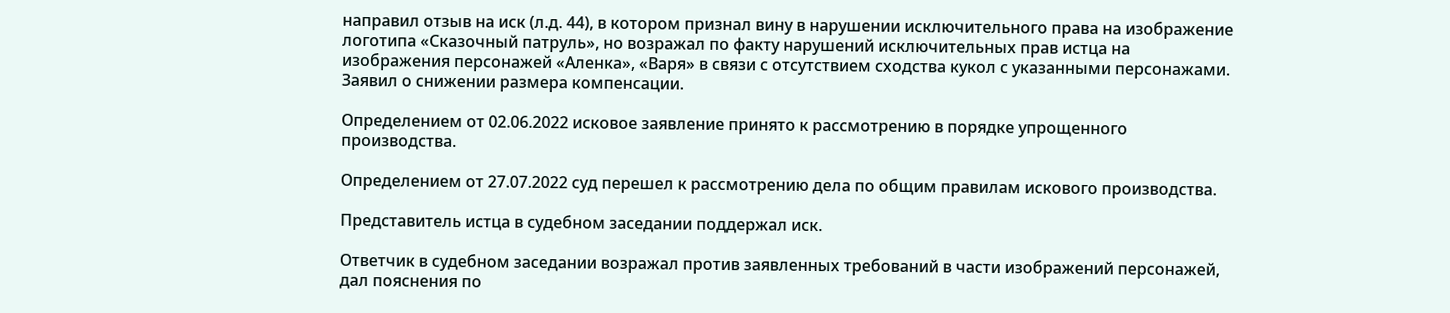направил отзыв на иск (л.д. 44), в котором признал вину в нарушении исключительного права на изображение логотипа «Сказочный патруль», но возражал по факту нарушений исключительных прав истца на изображения персонажей «Аленка», «Варя» в связи с отсутствием сходства кукол с указанными персонажами. Заявил о снижении размера компенсации.

Определением от 02.06.2022 исковое заявление принято к рассмотрению в порядке упрощенного производства.

Определением от 27.07.2022 суд перешел к рассмотрению дела по общим правилам искового производства.

Представитель истца в судебном заседании поддержал иск.

Ответчик в судебном заседании возражал против заявленных требований в части изображений персонажей, дал пояснения по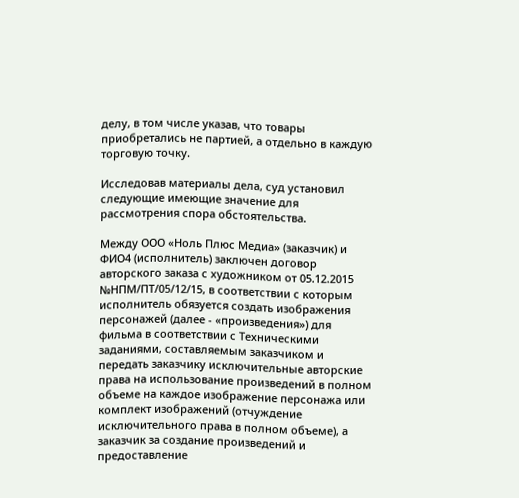делу, в том числе указав, что товары приобретались не партией, а отдельно в каждую торговую точку.

Исследовав материалы дела, суд установил следующие имеющие значение для рассмотрения спора обстоятельства.

Между ООО «Ноль Плюс Медиа» (заказчик) и ФИО4 (исполнитель) заключен договор авторского заказа с художником от 05.12.2015 №НПМ/ПТ/05/12/15, в соответствии с которым исполнитель обязуется создать изображения персонажей (далее - «произведения») для фильма в соответствии с Техническими заданиями, составляемым заказчиком и передать заказчику исключительные авторские права на использование произведений в полном объеме на каждое изображение персонажа или комплект изображений (отчуждение исключительного права в полном объеме), а заказчик за создание произведений и предоставление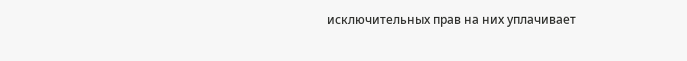исключительных прав на них уплачивает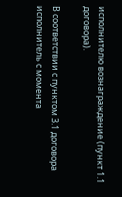исполнителю вознаграждение (пункт 1.1 договора).

В соответствии с пунктом 3.1 договора исполнитель с момента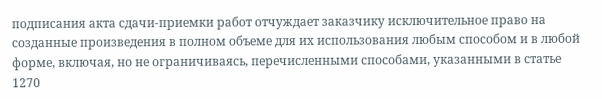подписания акта сдачи-приемки работ отчуждает заказчику исключительное право на созданные произведения в полном объеме для их использования любым способом и в любой форме, включая, но не ограничиваясь, перечисленными способами, указанными в статье 1270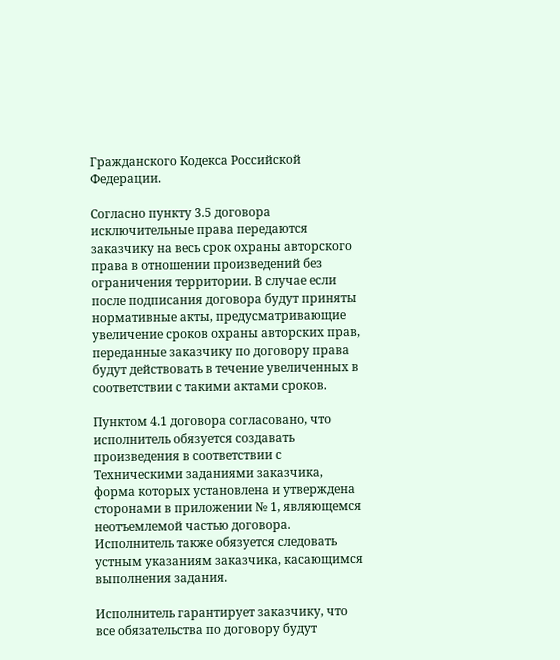Гражданского Кодекса Российской Федерации.

Согласно пункту 3.5 договора исключительные права передаются заказчику на весь срок охраны авторского права в отношении произведений без ограничения территории. В случае если после подписания договора будут приняты нормативные акты, предусматривающие увеличение сроков охраны авторских прав, переданные заказчику по договору права будут действовать в течение увеличенных в соответствии с такими актами сроков.

Пунктом 4.1 договора согласовано, что исполнитель обязуется создавать произведения в соответствии с Техническими заданиями заказчика, форма которых установлена и утверждена сторонами в приложении № 1, являющемся неотъемлемой частью договора. Исполнитель также обязуется следовать устным указаниям заказчика, касающимся выполнения задания.

Исполнитель гарантирует заказчику, что все обязательства по договору будут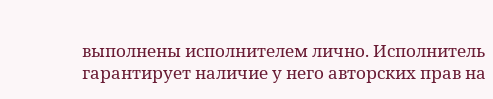выполнены исполнителем лично. Исполнитель гарантирует наличие у него авторских прав на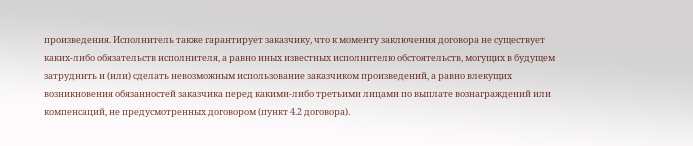произведения. Исполнитель также гарантирует заказчику, что к моменту заключения договора не существует каких-либо обязательств исполнителя, а равно иных известных исполнителю обстоятельств, могущих в будущем затруднить и (или) сделать невозможным использование заказчиком произведений, а равно влекущих возникновения обязанностей заказчика перед какими-либо третьими лицами по выплате вознаграждений или компенсаций, не предусмотренных договором (пункт 4.2 договора).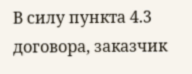В силу пункта 4.3 договора, заказчик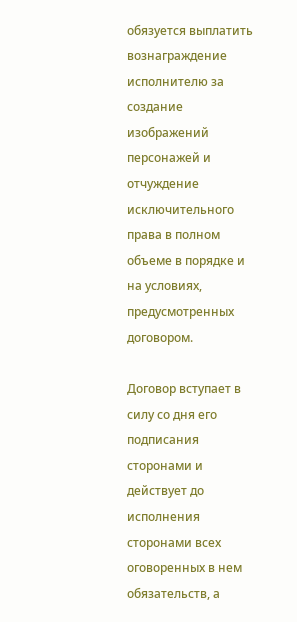обязуется выплатить вознаграждение исполнителю за создание изображений персонажей и отчуждение исключительного права в полном объеме в порядке и на условиях, предусмотренных договором.

Договор вступает в силу со дня его подписания сторонами и действует до исполнения сторонами всех оговоренных в нем обязательств, а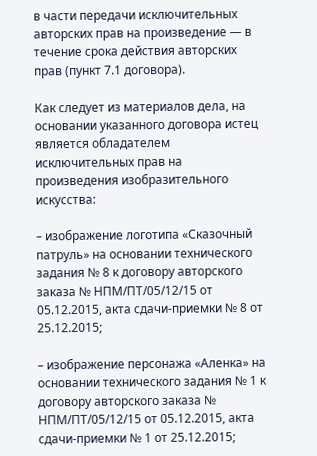в части передачи исключительных авторских прав на произведение — в течение срока действия авторских прав (пункт 7.1 договора).

Как следует из материалов дела, на основании указанного договора истец является обладателем исключительных прав на произведения изобразительного искусства:

– изображение логотипа «Сказочный патруль» на основании технического задания № 8 к договору авторского заказа № НПМ/ПТ/05/12/15 от 05.12.2015, акта сдачи-приемки № 8 от 25.12.2015;

– изображение персонажа «Аленка» на основании технического задания № 1 к договору авторского заказа № НПМ/ПТ/05/12/15 от 05.12.2015, акта сдачи-приемки № 1 от 25.12.2015;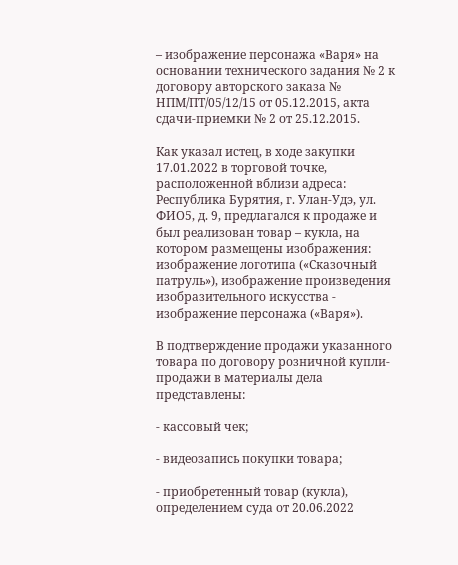– изображение персонажа «Варя» на основании технического задания № 2 к договору авторского заказа № НПМ/ПТ/05/12/15 от 05.12.2015, акта сдачи-приемки № 2 от 25.12.2015.

Как указал истец, в ходе закупки 17.01.2022 в торговой точке, расположенной вблизи адреса: Республика Бурятия, г. Улан-Удэ, ул. ФИО5, д. 9, предлагался к продаже и был реализован товар – кукла, на котором размещены изображения: изображение логотипа («Сказочный патруль»), изображение произведения изобразительного искусства - изображение персонажа («Варя»).

В подтверждение продажи указанного товара по договору розничной купли-продажи в материалы дела представлены:

- кассовый чек;

- видеозапись покупки товара;

- приобретенный товар (кукла), определением суда от 20.06.2022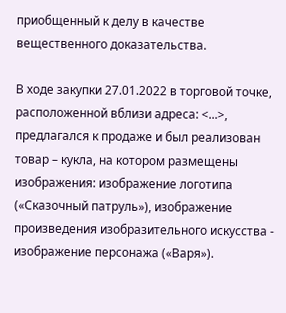приобщенный к делу в качестве вещественного доказательства.

В ходе закупки 27.01.2022 в торговой точке, расположенной вблизи адреса: <...>, предлагался к продаже и был реализован товар – кукла, на котором размещены изображения: изображение логотипа («Сказочный патруль»), изображение произведения изобразительного искусства - изображение персонажа («Варя»).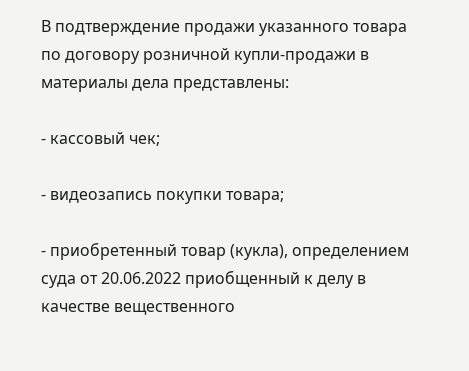В подтверждение продажи указанного товара по договору розничной купли-продажи в материалы дела представлены:

- кассовый чек;

- видеозапись покупки товара;

- приобретенный товар (кукла), определением суда от 20.06.2022 приобщенный к делу в качестве вещественного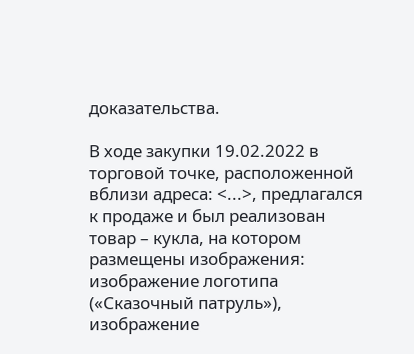доказательства.

В ходе закупки 19.02.2022 в торговой точке, расположенной вблизи адреса: <...>, предлагался к продаже и был реализован товар – кукла, на котором размещены изображения: изображение логотипа («Сказочный патруль»), изображение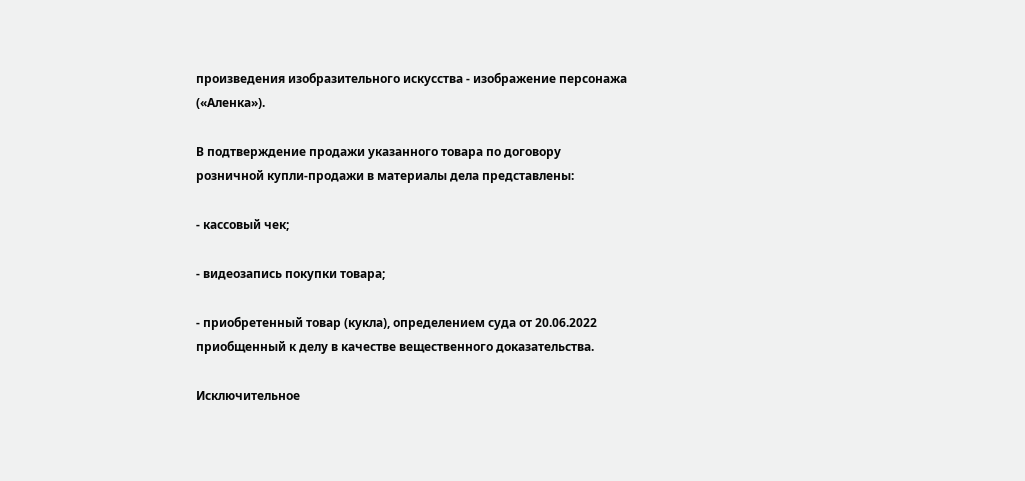произведения изобразительного искусства - изображение персонажа («Аленка»).

В подтверждение продажи указанного товара по договору розничной купли-продажи в материалы дела представлены:

- кассовый чек;

- видеозапись покупки товара;

- приобретенный товар (кукла), определением суда от 20.06.2022 приобщенный к делу в качестве вещественного доказательства.

Исключительное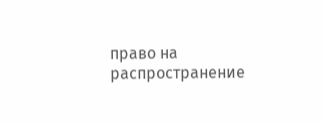право на распространение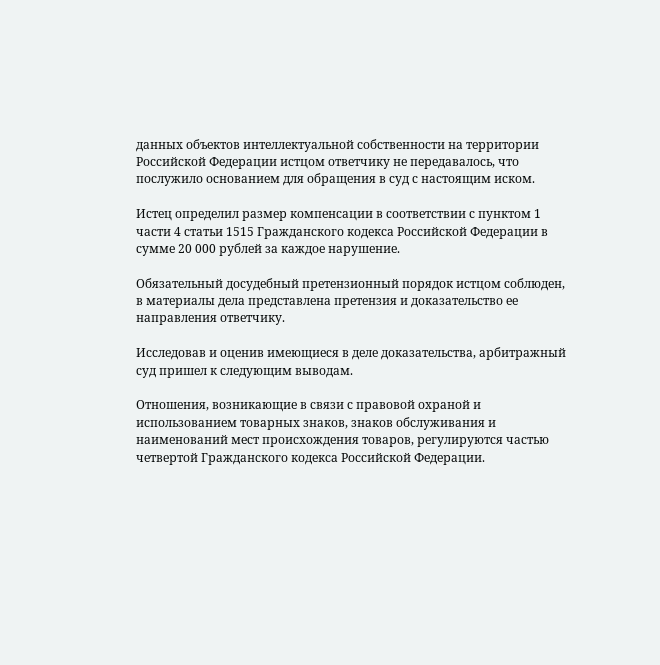данных объектов интеллектуальной собственности на территории Российской Федерации истцом ответчику не передавалось, что послужило основанием для обращения в суд с настоящим иском.

Истец определил размер компенсации в соответствии с пунктом 1 части 4 статьи 1515 Гражданского кодекса Российской Федерации в сумме 20 000 рублей за каждое нарушение.

Обязательный досудебный претензионный порядок истцом соблюден, в материалы дела представлена претензия и доказательство ее направления ответчику.

Исследовав и оценив имеющиеся в деле доказательства, арбитражный суд пришел к следующим выводам.

Отношения, возникающие в связи с правовой охраной и использованием товарных знаков, знаков обслуживания и наименований мест происхождения товаров, регулируются частью четвертой Гражданского кодекса Российской Федерации.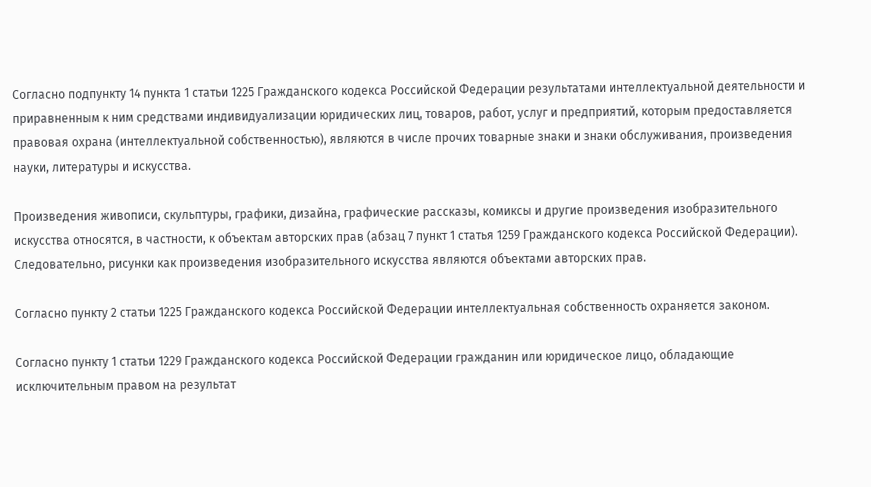Согласно подпункту 14 пункта 1 статьи 1225 Гражданского кодекса Российской Федерации результатами интеллектуальной деятельности и приравненным к ним средствами индивидуализации юридических лиц, товаров, работ, услуг и предприятий, которым предоставляется правовая охрана (интеллектуальной собственностью), являются в числе прочих товарные знаки и знаки обслуживания, произведения науки, литературы и искусства.

Произведения живописи, скульптуры, графики, дизайна, графические рассказы, комиксы и другие произведения изобразительного искусства относятся, в частности, к объектам авторских прав (абзац 7 пункт 1 статья 1259 Гражданского кодекса Российской Федерации). Следовательно, рисунки как произведения изобразительного искусства являются объектами авторских прав.

Согласно пункту 2 статьи 1225 Гражданского кодекса Российской Федерации интеллектуальная собственность охраняется законом.

Согласно пункту 1 статьи 1229 Гражданского кодекса Российской Федерации гражданин или юридическое лицо, обладающие исключительным правом на результат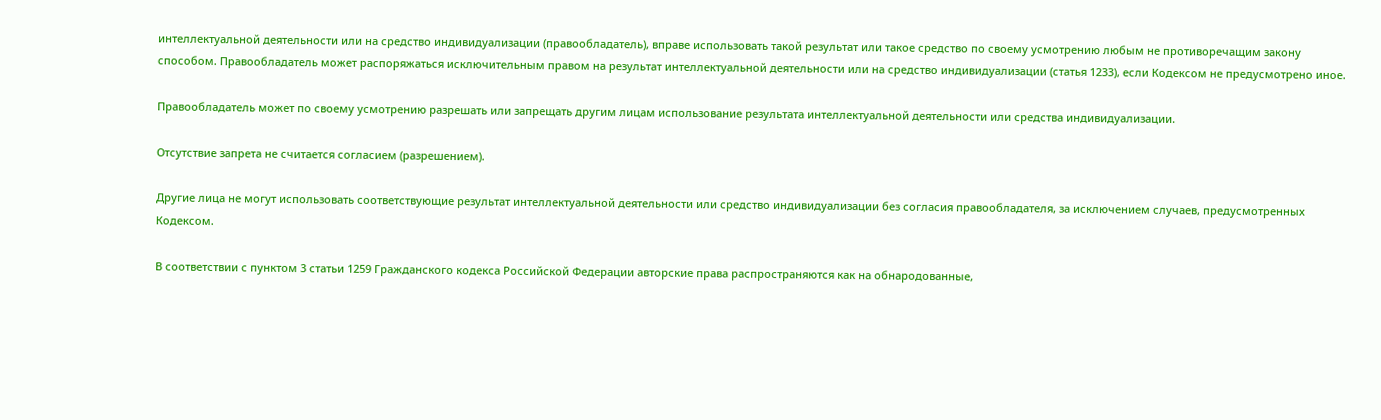интеллектуальной деятельности или на средство индивидуализации (правообладатель), вправе использовать такой результат или такое средство по своему усмотрению любым не противоречащим закону способом. Правообладатель может распоряжаться исключительным правом на результат интеллектуальной деятельности или на средство индивидуализации (статья 1233), если Кодексом не предусмотрено иное.

Правообладатель может по своему усмотрению разрешать или запрещать другим лицам использование результата интеллектуальной деятельности или средства индивидуализации.

Отсутствие запрета не считается согласием (разрешением).

Другие лица не могут использовать соответствующие результат интеллектуальной деятельности или средство индивидуализации без согласия правообладателя, за исключением случаев, предусмотренных Кодексом.

В соответствии с пунктом 3 статьи 1259 Гражданского кодекса Российской Федерации авторские права распространяются как на обнародованные,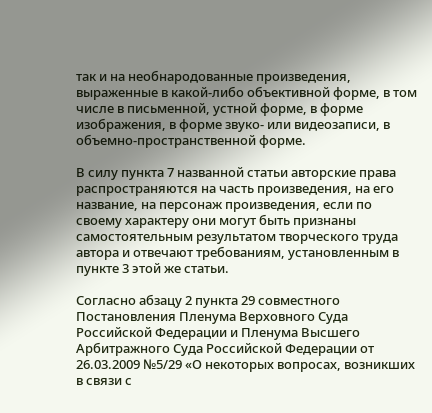так и на необнародованные произведения, выраженные в какой-либо объективной форме, в том числе в письменной, устной форме, в форме изображения, в форме звуко- или видеозаписи, в объемно-пространственной форме.

В силу пункта 7 названной статьи авторские права распространяются на часть произведения, на его название, на персонаж произведения, если по своему характеру они могут быть признаны самостоятельным результатом творческого труда автора и отвечают требованиям, установленным в пункте 3 этой же статьи.

Согласно абзацу 2 пункта 29 совместного Постановления Пленума Верховного Суда Российской Федерации и Пленума Высшего Арбитражного Суда Российской Федерации от 26.03.2009 №5/29 «О некоторых вопросах, возникших в связи с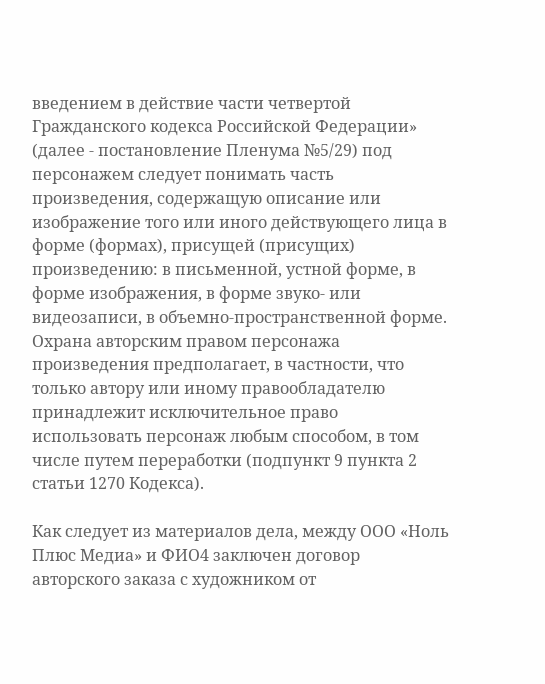введением в действие части четвертой Гражданского кодекса Российской Федерации» (далее - постановление Пленума №5/29) под персонажем следует понимать часть произведения, содержащую описание или изображение того или иного действующего лица в форме (формах), присущей (присущих) произведению: в письменной, устной форме, в форме изображения, в форме звуко- или видеозаписи, в объемно-пространственной форме. Охрана авторским правом персонажа произведения предполагает, в частности, что только автору или иному правообладателю принадлежит исключительное право использовать персонаж любым способом, в том числе путем переработки (подпункт 9 пункта 2 статьи 1270 Кодекса).

Как следует из материалов дела, между ООО «Ноль Плюс Медиа» и ФИО4 заключен договор авторского заказа с художником от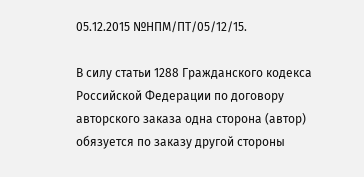05.12.2015 №НПМ/ПТ/05/12/15.

В силу статьи 1288 Гражданского кодекса Российской Федерации по договору авторского заказа одна сторона (автор) обязуется по заказу другой стороны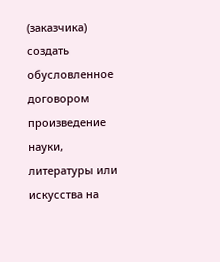(заказчика) создать обусловленное договором произведение науки, литературы или искусства на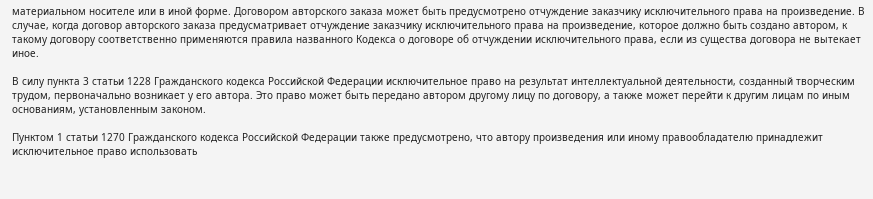материальном носителе или в иной форме. Договором авторского заказа может быть предусмотрено отчуждение заказчику исключительного права на произведение. В случае, когда договор авторского заказа предусматривает отчуждение заказчику исключительного права на произведение, которое должно быть создано автором, к такому договору соответственно применяются правила названного Кодекса о договоре об отчуждении исключительного права, если из существа договора не вытекает иное.

В силу пункта 3 статьи 1228 Гражданского кодекса Российской Федерации исключительное право на результат интеллектуальной деятельности, созданный творческим трудом, первоначально возникает у его автора. Это право может быть передано автором другому лицу по договору, а также может перейти к другим лицам по иным основаниям, установленным законом.

Пунктом 1 статьи 1270 Гражданского кодекса Российской Федерации также предусмотрено, что автору произведения или иному правообладателю принадлежит исключительное право использовать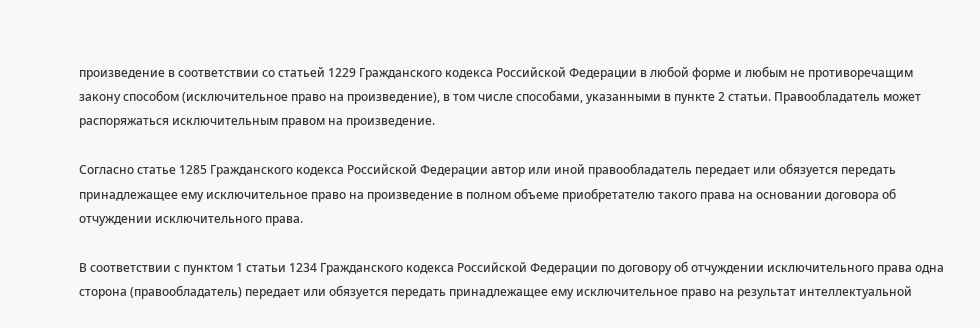произведение в соответствии со статьей 1229 Гражданского кодекса Российской Федерации в любой форме и любым не противоречащим закону способом (исключительное право на произведение), в том числе способами, указанными в пункте 2 статьи. Правообладатель может распоряжаться исключительным правом на произведение.

Согласно статье 1285 Гражданского кодекса Российской Федерации автор или иной правообладатель передает или обязуется передать принадлежащее ему исключительное право на произведение в полном объеме приобретателю такого права на основании договора об отчуждении исключительного права.

В соответствии с пунктом 1 статьи 1234 Гражданского кодекса Российской Федерации по договору об отчуждении исключительного права одна сторона (правообладатель) передает или обязуется передать принадлежащее ему исключительное право на результат интеллектуальной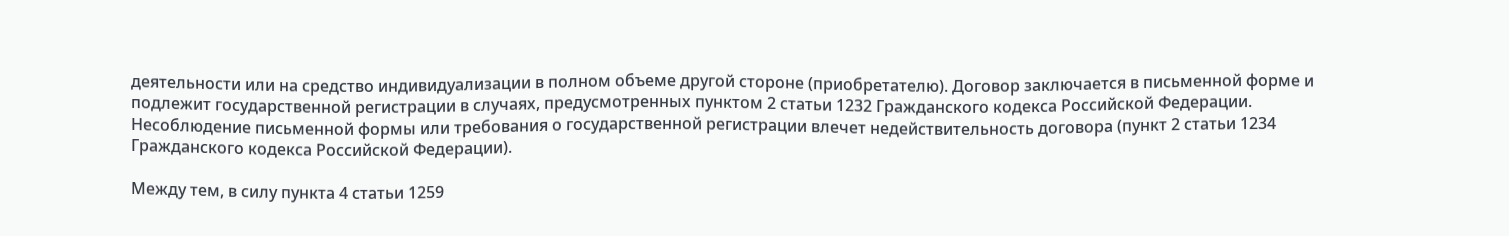деятельности или на средство индивидуализации в полном объеме другой стороне (приобретателю). Договор заключается в письменной форме и подлежит государственной регистрации в случаях, предусмотренных пунктом 2 статьи 1232 Гражданского кодекса Российской Федерации. Несоблюдение письменной формы или требования о государственной регистрации влечет недействительность договора (пункт 2 статьи 1234 Гражданского кодекса Российской Федерации).

Между тем, в силу пункта 4 статьи 1259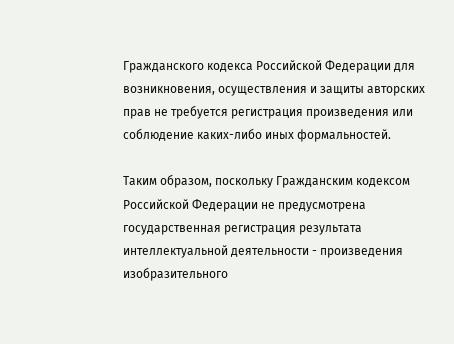Гражданского кодекса Российской Федерации для возникновения, осуществления и защиты авторских прав не требуется регистрация произведения или соблюдение каких-либо иных формальностей.

Таким образом, поскольку Гражданским кодексом Российской Федерации не предусмотрена государственная регистрация результата интеллектуальной деятельности - произведения изобразительного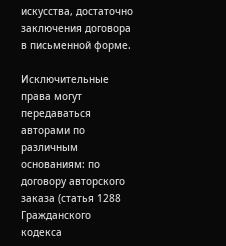искусства, достаточно заключения договора в письменной форме.

Исключительные права могут передаваться авторами по различным основаниям: по договору авторского заказа (статья 1288 Гражданского кодекса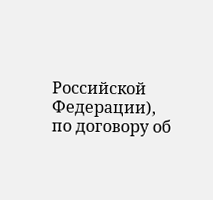Российской Федерации), по договору об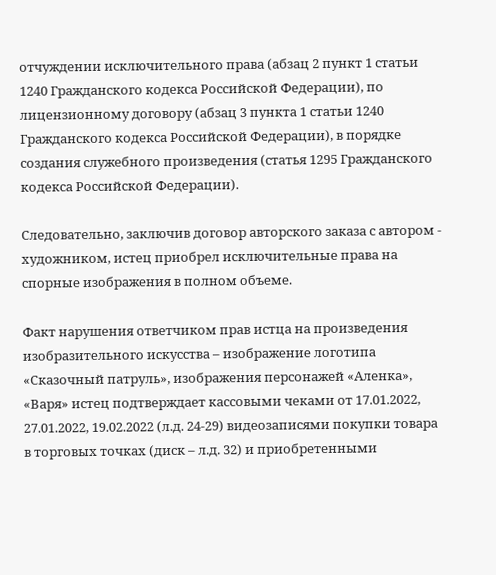отчуждении исключительного права (абзац 2 пункт 1 статьи 1240 Гражданского кодекса Российской Федерации), по лицензионному договору (абзац 3 пункта 1 статьи 1240 Гражданского кодекса Российской Федерации), в порядке создания служебного произведения (статья 1295 Гражданского кодекса Российской Федерации).

Следовательно, заключив договор авторского заказа с автором - художником, истец приобрел исключительные права на спорные изображения в полном объеме.

Факт нарушения ответчиком прав истца на произведения изобразительного искусства – изображение логотипа «Сказочный патруль», изображения персонажей «Аленка», «Варя» истец подтверждает кассовыми чеками от 17.01.2022, 27.01.2022, 19.02.2022 (л.д. 24-29) видеозаписями покупки товара в торговых точках (диск – л.д. 32) и приобретенными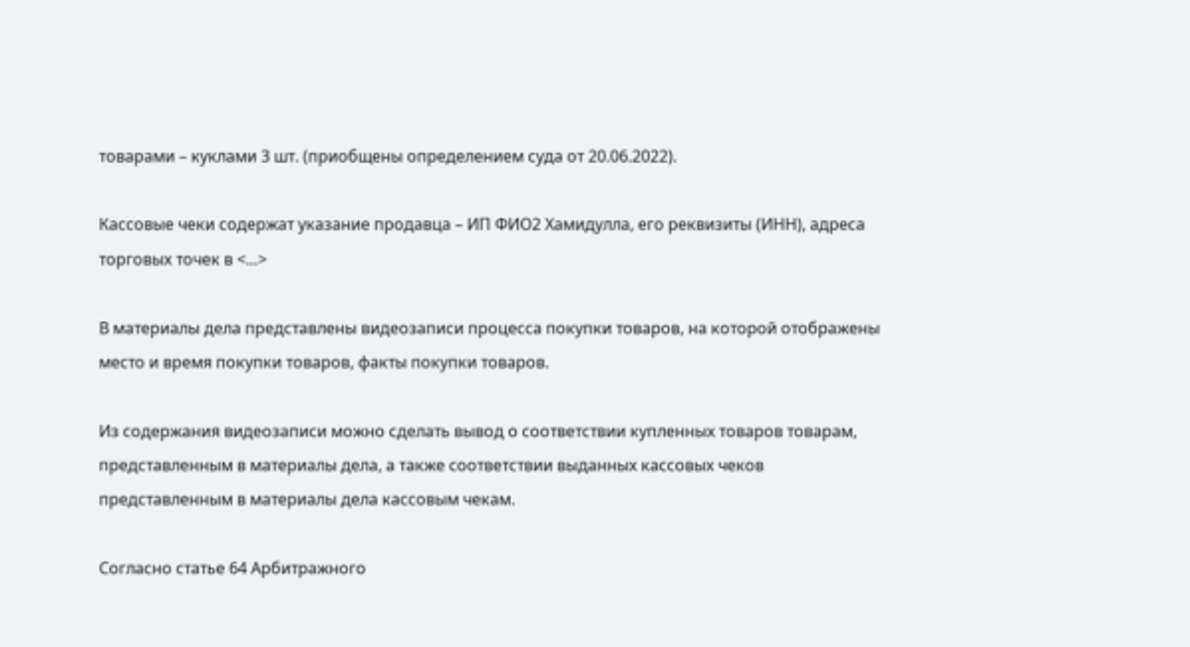товарами – куклами 3 шт. (приобщены определением суда от 20.06.2022).

Кассовые чеки содержат указание продавца – ИП ФИО2 Хамидулла, его реквизиты (ИНН), адреса торговых точек в <...>

В материалы дела представлены видеозаписи процесса покупки товаров, на которой отображены место и время покупки товаров, факты покупки товаров.

Из содержания видеозаписи можно сделать вывод о соответствии купленных товаров товарам, представленным в материалы дела, а также соответствии выданных кассовых чеков представленным в материалы дела кассовым чекам.

Согласно статье 64 Арбитражного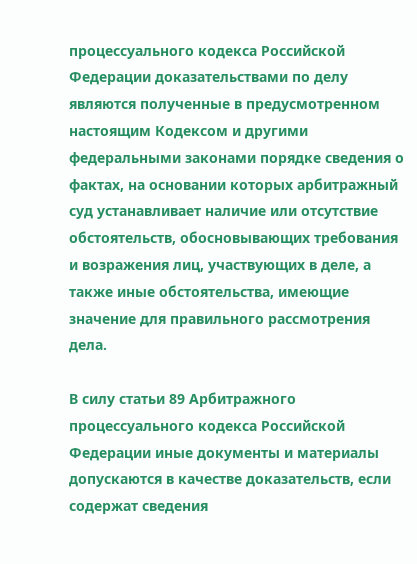процессуального кодекса Российской Федерации доказательствами по делу являются полученные в предусмотренном настоящим Кодексом и другими федеральными законами порядке сведения о фактах, на основании которых арбитражный суд устанавливает наличие или отсутствие обстоятельств, обосновывающих требования и возражения лиц, участвующих в деле, а также иные обстоятельства, имеющие значение для правильного рассмотрения дела.

В силу статьи 89 Арбитражного процессуального кодекса Российской Федерации иные документы и материалы допускаются в качестве доказательств, если содержат сведения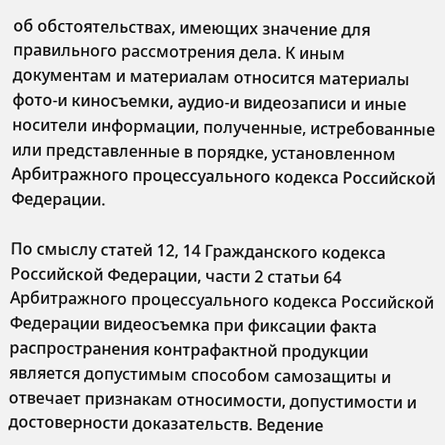об обстоятельствах, имеющих значение для правильного рассмотрения дела. К иным документам и материалам относится материалы фото-и киносъемки, аудио-и видеозаписи и иные носители информации, полученные, истребованные или представленные в порядке, установленном Арбитражного процессуального кодекса Российской Федерации.

По смыслу статей 12, 14 Гражданского кодекса Российской Федерации, части 2 статьи 64 Арбитражного процессуального кодекса Российской Федерации видеосъемка при фиксации факта распространения контрафактной продукции является допустимым способом самозащиты и отвечает признакам относимости, допустимости и достоверности доказательств. Ведение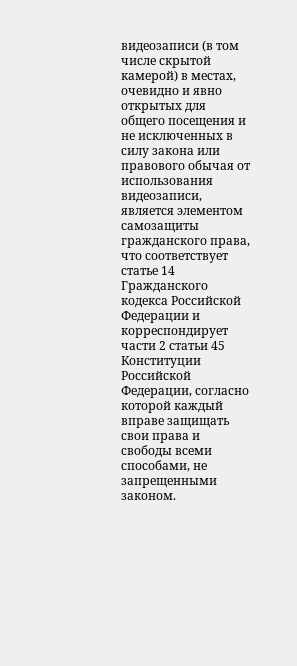видеозаписи (в том числе скрытой камерой) в местах, очевидно и явно открытых для общего посещения и не исключенных в силу закона или правового обычая от использования видеозаписи, является элементом самозащиты гражданского права, что соответствует статье 14 Гражданского кодекса Российской Федерации и корреспондирует части 2 статьи 45 Конституции Российской Федерации, согласно которой каждый вправе защищать свои права и свободы всеми способами, не запрещенными законом.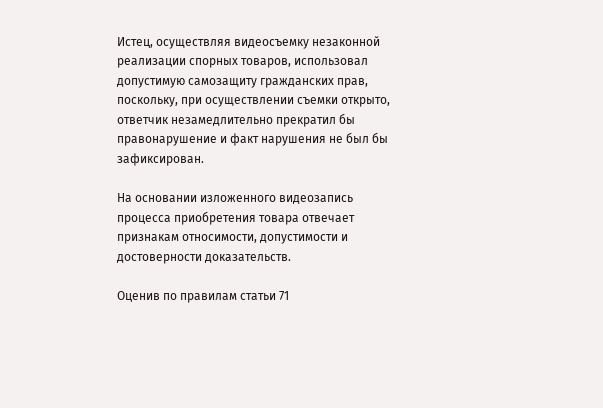Истец, осуществляя видеосъемку незаконной реализации спорных товаров, использовал допустимую самозащиту гражданских прав, поскольку, при осуществлении съемки открыто, ответчик незамедлительно прекратил бы правонарушение и факт нарушения не был бы зафиксирован.

На основании изложенного видеозапись процесса приобретения товара отвечает признакам относимости, допустимости и достоверности доказательств.

Оценив по правилам статьи 71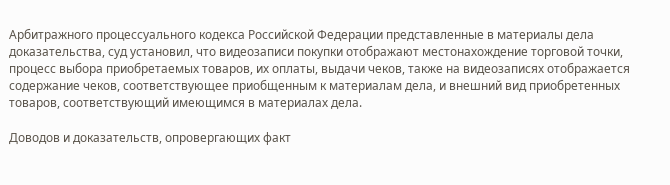Арбитражного процессуального кодекса Российской Федерации представленные в материалы дела доказательства, суд установил, что видеозаписи покупки отображают местонахождение торговой точки, процесс выбора приобретаемых товаров, их оплаты, выдачи чеков, также на видеозаписях отображается содержание чеков, соответствующее приобщенным к материалам дела, и внешний вид приобретенных товаров, соответствующий имеющимся в материалах дела.

Доводов и доказательств, опровергающих факт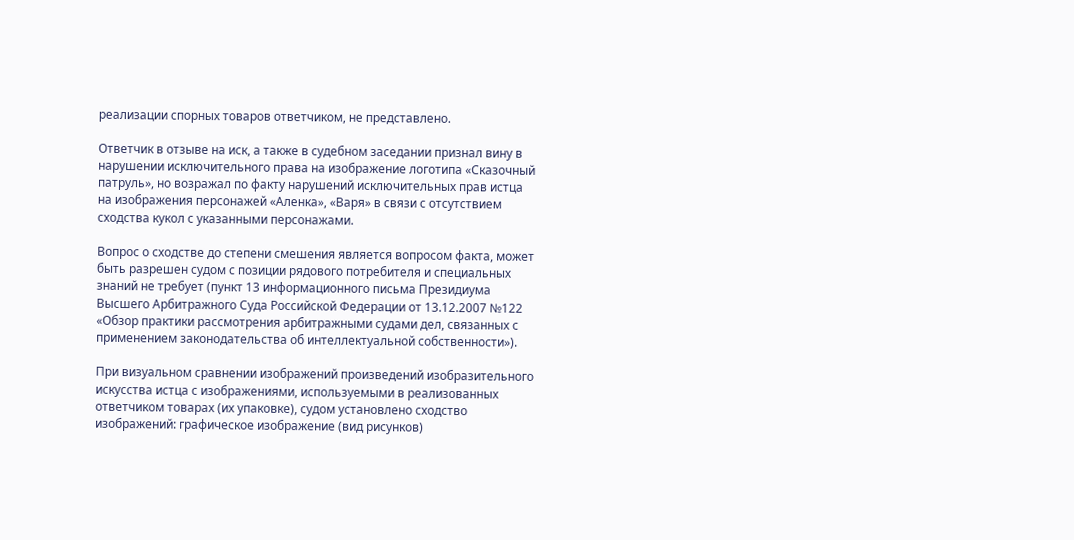реализации спорных товаров ответчиком, не представлено.

Ответчик в отзыве на иск, а также в судебном заседании признал вину в нарушении исключительного права на изображение логотипа «Сказочный патруль», но возражал по факту нарушений исключительных прав истца на изображения персонажей «Аленка», «Варя» в связи с отсутствием сходства кукол с указанными персонажами.

Вопрос о сходстве до степени смешения является вопросом факта, может быть разрешен судом с позиции рядового потребителя и специальных знаний не требует (пункт 13 информационного письма Президиума Высшего Арбитражного Суда Российской Федерации от 13.12.2007 №122 «Обзор практики рассмотрения арбитражными судами дел, связанных с применением законодательства об интеллектуальной собственности»).

При визуальном сравнении изображений произведений изобразительного искусства истца с изображениями, используемыми в реализованных ответчиком товарах (их упаковке), судом установлено сходство изображений: графическое изображение (вид рисунков)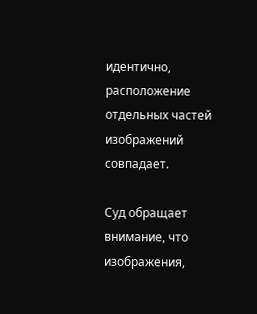идентично, расположение отдельных частей изображений совпадает.

Суд обращает внимание, что изображения,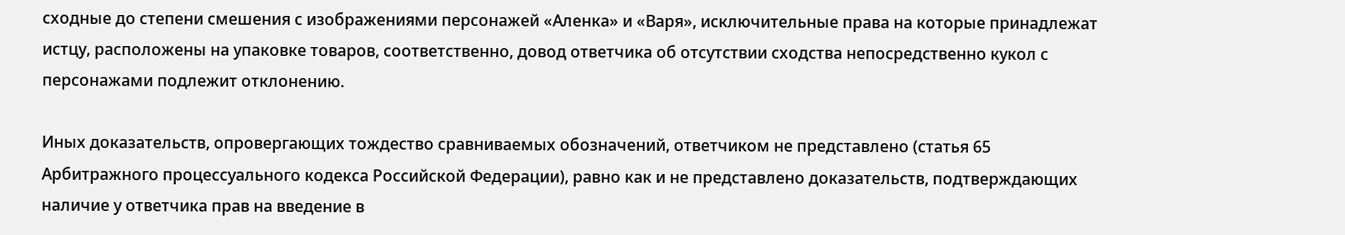сходные до степени смешения с изображениями персонажей «Аленка» и «Варя», исключительные права на которые принадлежат истцу, расположены на упаковке товаров, соответственно, довод ответчика об отсутствии сходства непосредственно кукол с персонажами подлежит отклонению.

Иных доказательств, опровергающих тождество сравниваемых обозначений, ответчиком не представлено (статья 65 Арбитражного процессуального кодекса Российской Федерации), равно как и не представлено доказательств, подтверждающих наличие у ответчика прав на введение в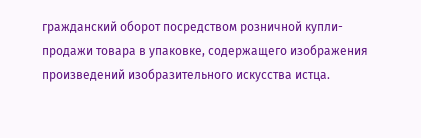гражданский оборот посредством розничной купли-продажи товара в упаковке, содержащего изображения произведений изобразительного искусства истца.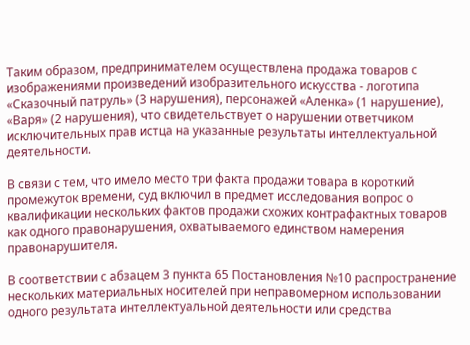Таким образом, предпринимателем осуществлена продажа товаров с изображениями произведений изобразительного искусства - логотипа «Сказочный патруль» (3 нарушения), персонажей «Аленка» (1 нарушение), «Варя» (2 нарушения), что свидетельствует о нарушении ответчиком исключительных прав истца на указанные результаты интеллектуальной деятельности.

В связи с тем, что имело место три факта продажи товара в короткий промежуток времени, суд включил в предмет исследования вопрос о квалификации нескольких фактов продажи схожих контрафактных товаров как одного правонарушения, охватываемого единством намерения правонарушителя.

В соответствии с абзацем 3 пункта 65 Постановления №10 распространение нескольких материальных носителей при неправомерном использовании одного результата интеллектуальной деятельности или средства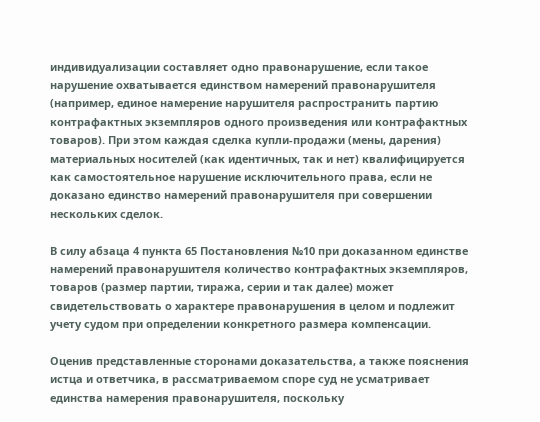индивидуализации составляет одно правонарушение, если такое нарушение охватывается единством намерений правонарушителя (например, единое намерение нарушителя распространить партию контрафактных экземпляров одного произведения или контрафактных товаров). При этом каждая сделка купли-продажи (мены, дарения) материальных носителей (как идентичных, так и нет) квалифицируется как самостоятельное нарушение исключительного права, если не доказано единство намерений правонарушителя при совершении нескольких сделок.

В силу абзаца 4 пункта 65 Постановления №10 при доказанном единстве намерений правонарушителя количество контрафактных экземпляров, товаров (размер партии, тиража, серии и так далее) может свидетельствовать о характере правонарушения в целом и подлежит учету судом при определении конкретного размера компенсации.

Оценив представленные сторонами доказательства, а также пояснения истца и ответчика, в рассматриваемом споре суд не усматривает единства намерения правонарушителя, поскольку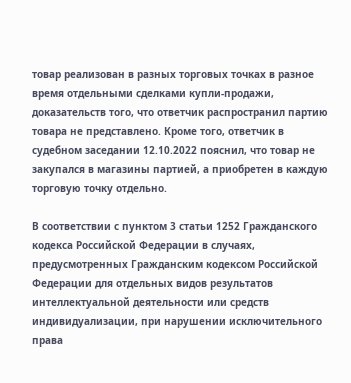товар реализован в разных торговых точках в разное время отдельными сделками купли-продажи, доказательств того, что ответчик распространил партию товара не представлено. Кроме того, ответчик в судебном заседании 12.10.2022 пояснил, что товар не закупался в магазины партией, а приобретен в каждую торговую точку отдельно.

В соответствии с пунктом 3 статьи 1252 Гражданского кодекса Российской Федерации в случаях, предусмотренных Гражданским кодексом Российской Федерации для отдельных видов результатов интеллектуальной деятельности или средств индивидуализации, при нарушении исключительного права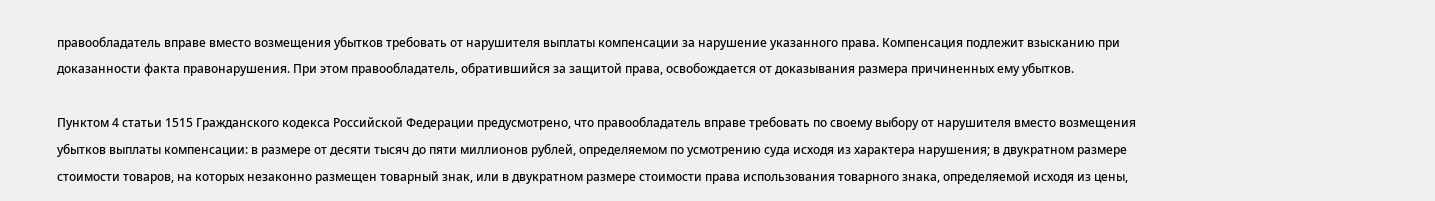правообладатель вправе вместо возмещения убытков требовать от нарушителя выплаты компенсации за нарушение указанного права. Компенсация подлежит взысканию при доказанности факта правонарушения. При этом правообладатель, обратившийся за защитой права, освобождается от доказывания размера причиненных ему убытков.

Пунктом 4 статьи 1515 Гражданского кодекса Российской Федерации предусмотрено, что правообладатель вправе требовать по своему выбору от нарушителя вместо возмещения убытков выплаты компенсации: в размере от десяти тысяч до пяти миллионов рублей, определяемом по усмотрению суда исходя из характера нарушения; в двукратном размере стоимости товаров, на которых незаконно размещен товарный знак, или в двукратном размере стоимости права использования товарного знака, определяемой исходя из цены,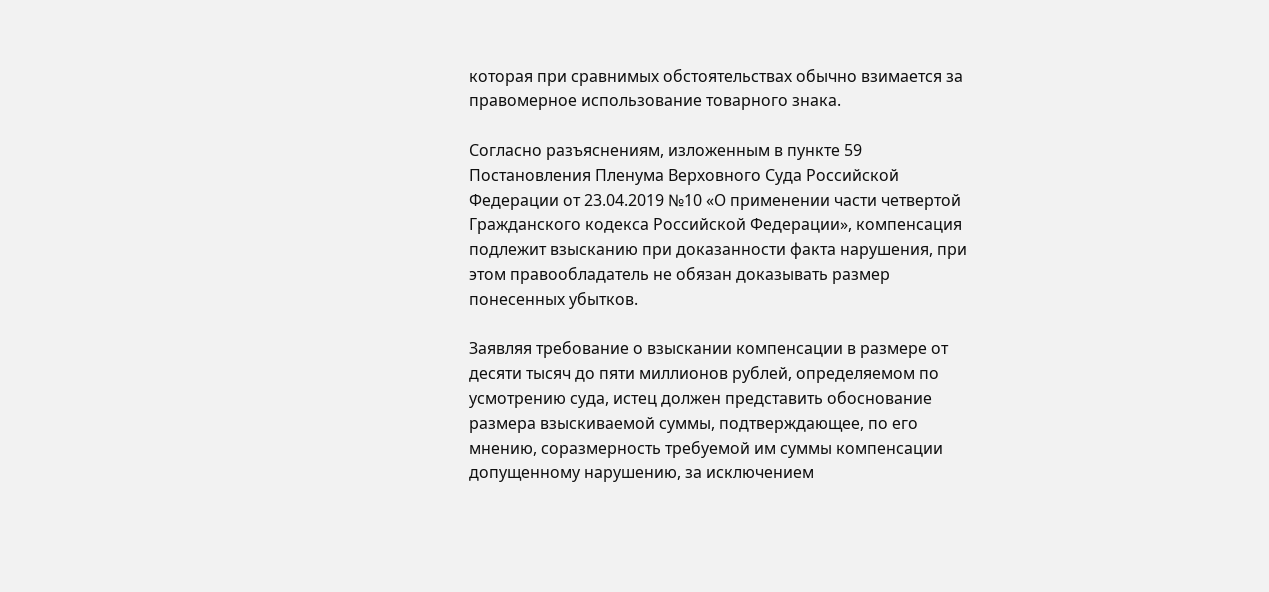которая при сравнимых обстоятельствах обычно взимается за правомерное использование товарного знака.

Согласно разъяснениям, изложенным в пункте 59 Постановления Пленума Верховного Суда Российской Федерации от 23.04.2019 №10 «О применении части четвертой Гражданского кодекса Российской Федерации», компенсация подлежит взысканию при доказанности факта нарушения, при этом правообладатель не обязан доказывать размер понесенных убытков.

Заявляя требование о взыскании компенсации в размере от десяти тысяч до пяти миллионов рублей, определяемом по усмотрению суда, истец должен представить обоснование размера взыскиваемой суммы, подтверждающее, по его мнению, соразмерность требуемой им суммы компенсации допущенному нарушению, за исключением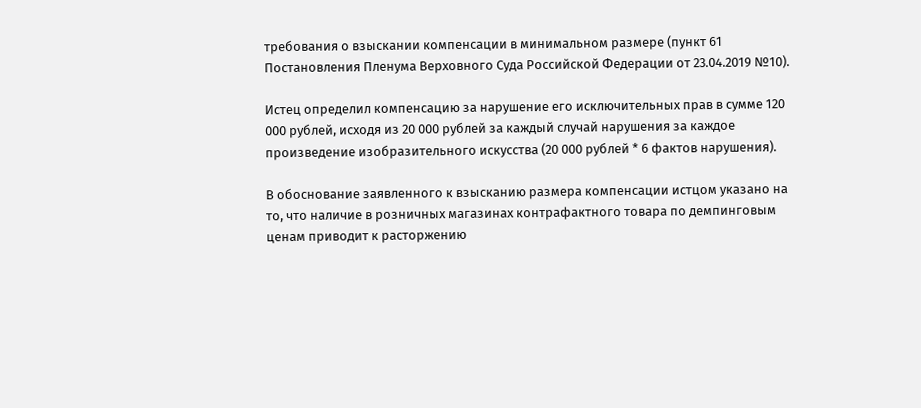требования о взыскании компенсации в минимальном размере (пункт 61 Постановления Пленума Верховного Суда Российской Федерации от 23.04.2019 №10).

Истец определил компенсацию за нарушение его исключительных прав в сумме 120 000 рублей, исходя из 20 000 рублей за каждый случай нарушения за каждое произведение изобразительного искусства (20 000 рублей * 6 фактов нарушения).

В обоснование заявленного к взысканию размера компенсации истцом указано на то, что наличие в розничных магазинах контрафактного товара по демпинговым ценам приводит к расторжению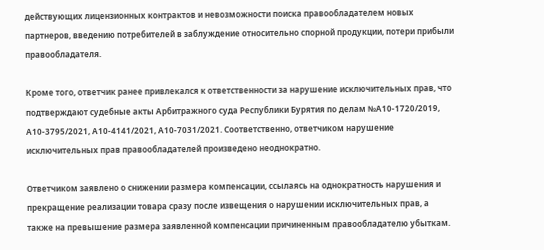действующих лицензионных контрактов и невозможности поиска правообладателем новых партнеров, введению потребителей в заблуждение относительно спорной продукции, потери прибыли правообладателя.

Кроме того, ответчик ранее привлекался к ответственности за нарушение исключительных прав, что подтверждают судебные акты Арбитражного суда Республики Бурятия по делам №А10-1720/2019, А10-3795/2021, А10-4141/2021, А10-7031/2021. Соответственно, ответчиком нарушение исключительных прав правообладателей произведено неоднократно.

Ответчиком заявлено о снижении размера компенсации, ссылаясь на однократность нарушения и прекращение реализации товара сразу после извещения о нарушении исключительных прав, а также на превышение размера заявленной компенсации причиненным правообладателю убыткам.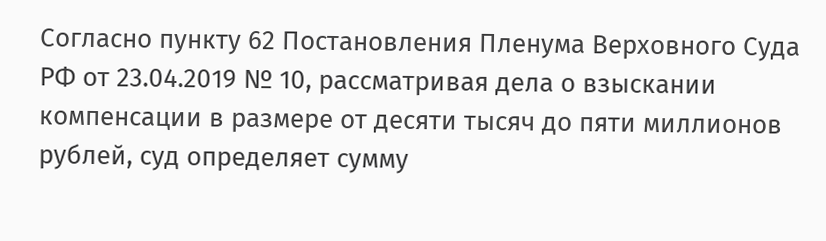Согласно пункту 62 Постановления Пленума Верховного Суда РФ от 23.04.2019 № 10, рассматривая дела о взыскании компенсации в размере от десяти тысяч до пяти миллионов рублей, суд определяет сумму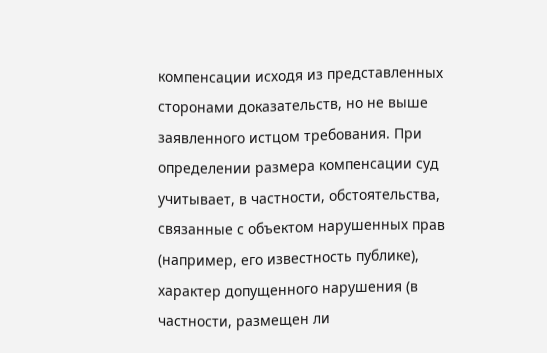компенсации исходя из представленных сторонами доказательств, но не выше заявленного истцом требования. При определении размера компенсации суд учитывает, в частности, обстоятельства, связанные с объектом нарушенных прав (например, его известность публике), характер допущенного нарушения (в частности, размещен ли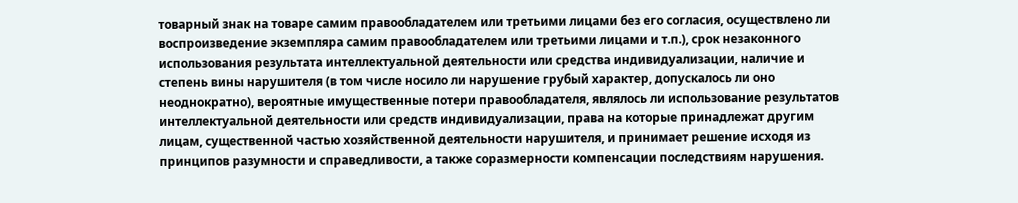товарный знак на товаре самим правообладателем или третьими лицами без его согласия, осуществлено ли воспроизведение экземпляра самим правообладателем или третьими лицами и т.п.), срок незаконного использования результата интеллектуальной деятельности или средства индивидуализации, наличие и степень вины нарушителя (в том числе носило ли нарушение грубый характер, допускалось ли оно неоднократно), вероятные имущественные потери правообладателя, являлось ли использование результатов интеллектуальной деятельности или средств индивидуализации, права на которые принадлежат другим лицам, существенной частью хозяйственной деятельности нарушителя, и принимает решение исходя из принципов разумности и справедливости, а также соразмерности компенсации последствиям нарушения.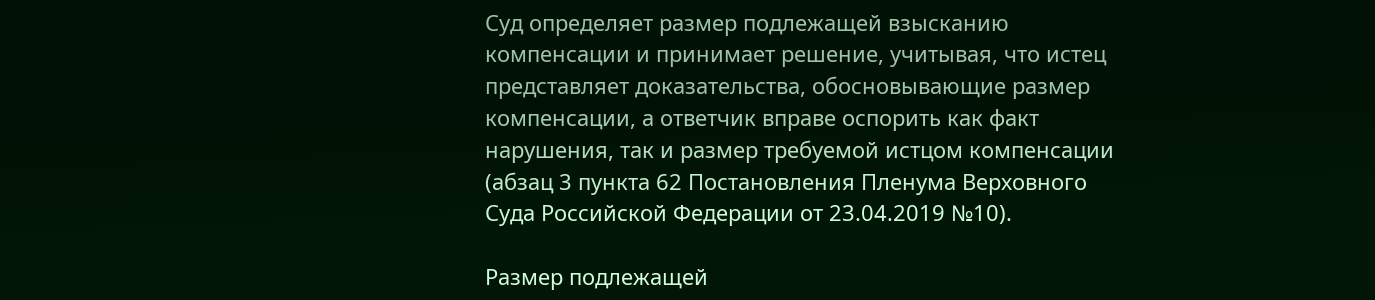Суд определяет размер подлежащей взысканию компенсации и принимает решение, учитывая, что истец представляет доказательства, обосновывающие размер компенсации, а ответчик вправе оспорить как факт нарушения, так и размер требуемой истцом компенсации (абзац 3 пункта 62 Постановления Пленума Верховного Суда Российской Федерации от 23.04.2019 №10).

Размер подлежащей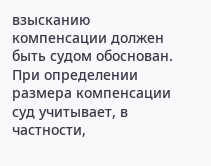взысканию компенсации должен быть судом обоснован. При определении размера компенсации суд учитывает, в частности,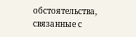обстоятельства, связанные с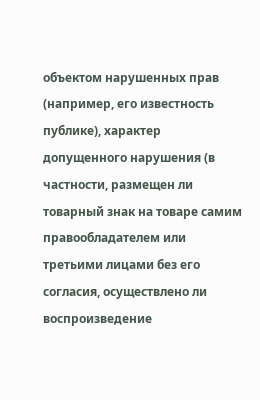объектом нарушенных прав (например, его известность публике), характер допущенного нарушения (в частности, размещен ли товарный знак на товаре самим правообладателем или третьими лицами без его согласия, осуществлено ли воспроизведение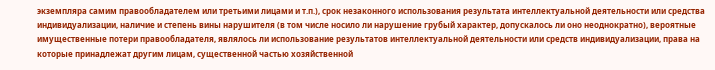экземпляра самим правообладателем или третьими лицами и т.п.), срок незаконного использования результата интеллектуальной деятельности или средства индивидуализации, наличие и степень вины нарушителя (в том числе носило ли нарушение грубый характер, допускалось ли оно неоднократно), вероятные имущественные потери правообладателя, являлось ли использование результатов интеллектуальной деятельности или средств индивидуализации, права на которые принадлежат другим лицам, существенной частью хозяйственной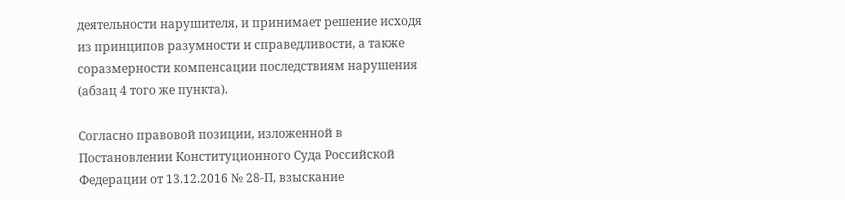деятельности нарушителя, и принимает решение исходя из принципов разумности и справедливости, а также соразмерности компенсации последствиям нарушения (абзац 4 того же пункта).

Согласно правовой позиции, изложенной в Постановлении Конституционного Суда Российской Федерации от 13.12.2016 № 28-П, взыскание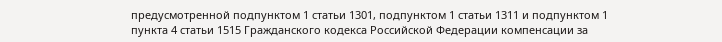предусмотренной подпунктом 1 статьи 1301, подпунктом 1 статьи 1311 и подпунктом 1 пункта 4 статьи 1515 Гражданского кодекса Российской Федерации компенсации за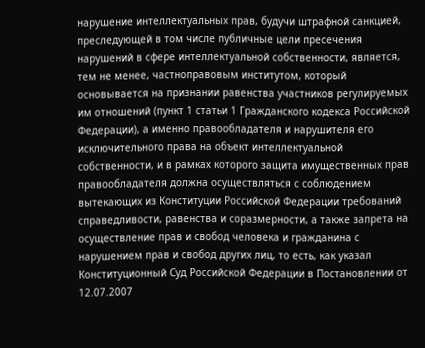нарушение интеллектуальных прав, будучи штрафной санкцией, преследующей в том числе публичные цели пресечения нарушений в сфере интеллектуальной собственности, является, тем не менее, частноправовым институтом, который основывается на признании равенства участников регулируемых им отношений (пункт 1 статьи 1 Гражданского кодекса Российской Федерации), а именно правообладателя и нарушителя его исключительного права на объект интеллектуальной собственности, и в рамках которого защита имущественных прав правообладателя должна осуществляться с соблюдением вытекающих из Конституции Российской Федерации требований справедливости, равенства и соразмерности, а также запрета на осуществление прав и свобод человека и гражданина с нарушением прав и свобод других лиц, то есть, как указал Конституционный Суд Российской Федерации в Постановлении от 12.07.2007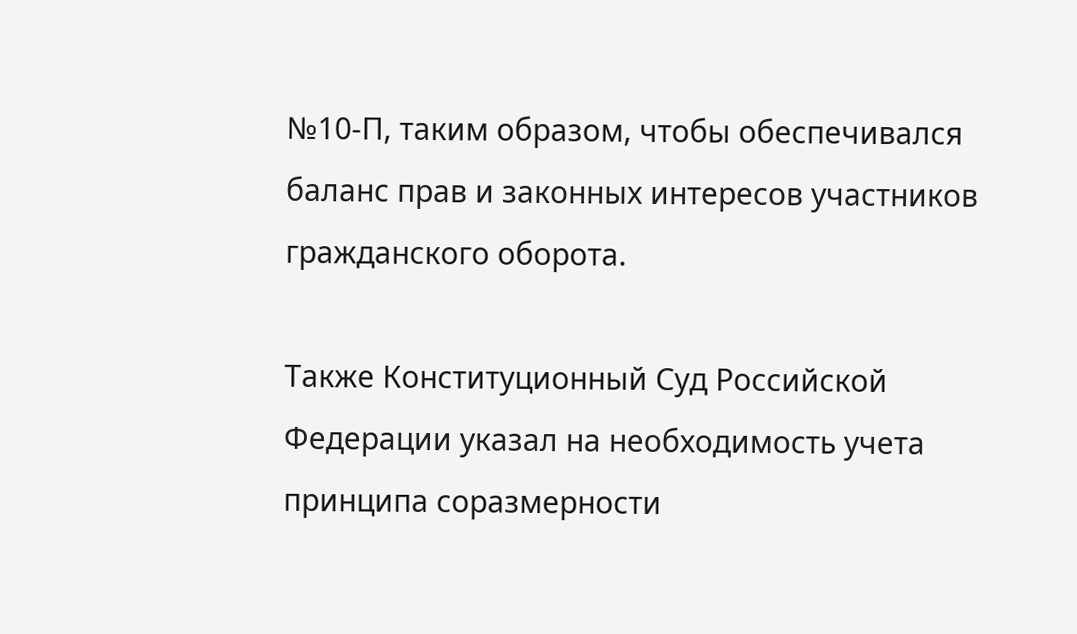№10-П, таким образом, чтобы обеспечивался баланс прав и законных интересов участников гражданского оборота.

Также Конституционный Суд Российской Федерации указал на необходимость учета принципа соразмерности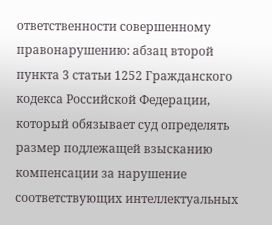ответственности совершенному правонарушению: абзац второй пункта 3 статьи 1252 Гражданского кодекса Российской Федерации, который обязывает суд определять размер подлежащей взысканию компенсации за нарушение соответствующих интеллектуальных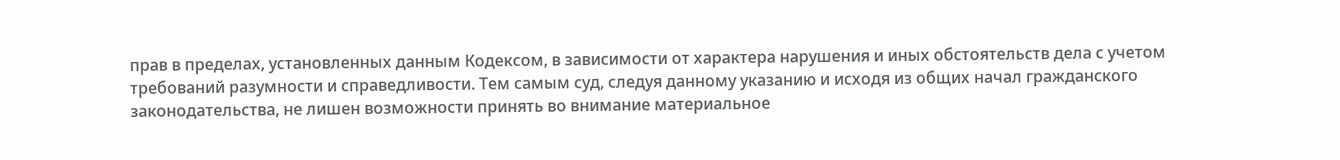прав в пределах, установленных данным Кодексом, в зависимости от характера нарушения и иных обстоятельств дела с учетом требований разумности и справедливости. Тем самым суд, следуя данному указанию и исходя из общих начал гражданского законодательства, не лишен возможности принять во внимание материальное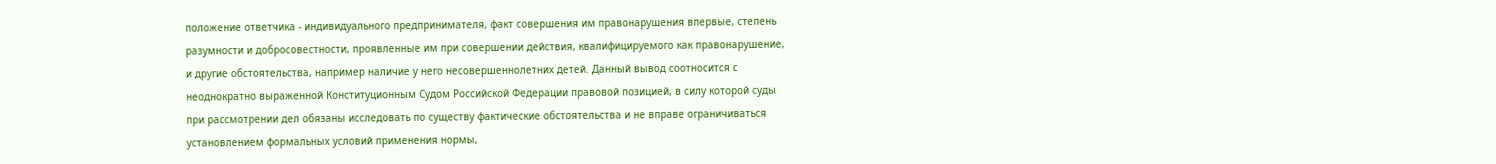положение ответчика - индивидуального предпринимателя, факт совершения им правонарушения впервые, степень разумности и добросовестности, проявленные им при совершении действия, квалифицируемого как правонарушение, и другие обстоятельства, например наличие у него несовершеннолетних детей. Данный вывод соотносится с неоднократно выраженной Конституционным Судом Российской Федерации правовой позицией, в силу которой суды при рассмотрении дел обязаны исследовать по существу фактические обстоятельства и не вправе ограничиваться установлением формальных условий применения нормы,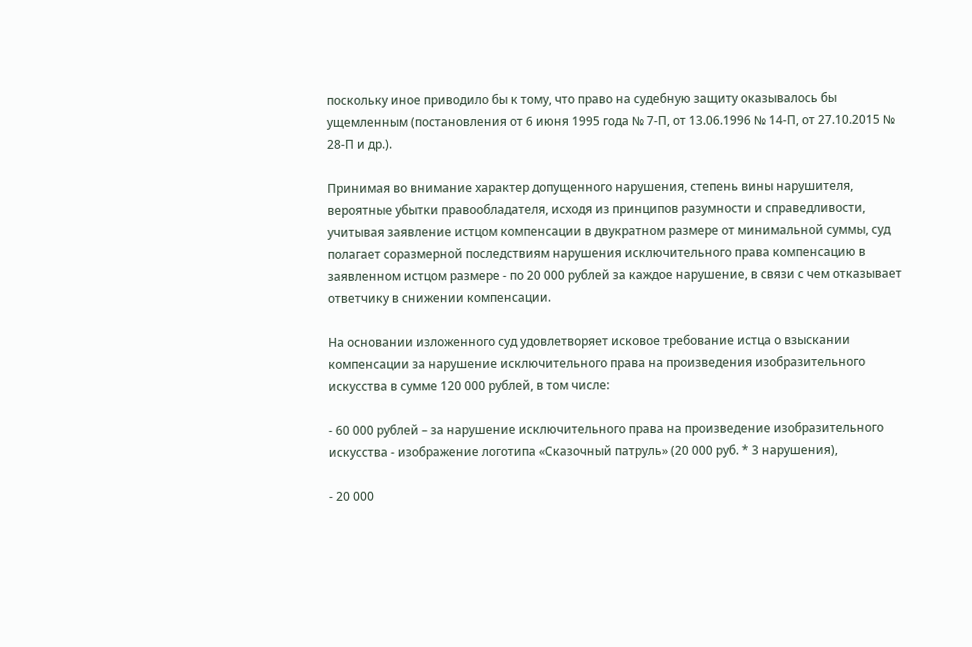поскольку иное приводило бы к тому, что право на судебную защиту оказывалось бы ущемленным (постановления от 6 июня 1995 года № 7-П, от 13.06.1996 № 14-П, от 27.10.2015 № 28-П и др.).

Принимая во внимание характер допущенного нарушения, степень вины нарушителя, вероятные убытки правообладателя, исходя из принципов разумности и справедливости, учитывая заявление истцом компенсации в двукратном размере от минимальной суммы, суд полагает соразмерной последствиям нарушения исключительного права компенсацию в заявленном истцом размере - по 20 000 рублей за каждое нарушение, в связи с чем отказывает ответчику в снижении компенсации.

На основании изложенного суд удовлетворяет исковое требование истца о взыскании компенсации за нарушение исключительного права на произведения изобразительного искусства в сумме 120 000 рублей, в том числе:

- 60 000 рублей – за нарушение исключительного права на произведение изобразительного искусства - изображение логотипа «Сказочный патруль» (20 000 руб. * 3 нарушения),

- 20 000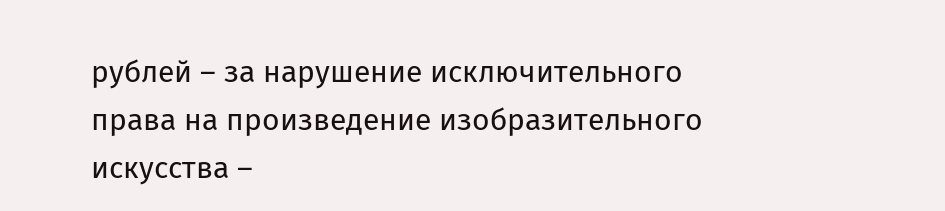рублей – за нарушение исключительного права на произведение изобразительного искусства –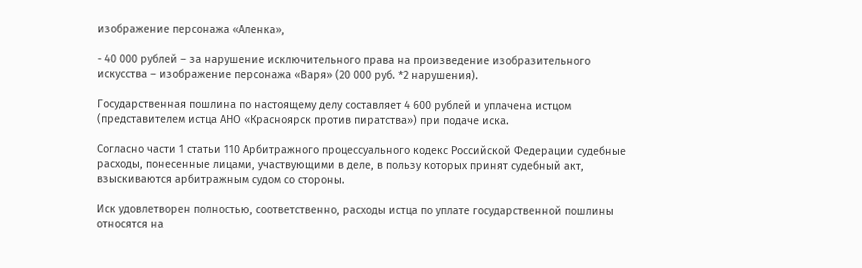изображение персонажа «Аленка»,

- 40 000 рублей – за нарушение исключительного права на произведение изобразительного искусства – изображение персонажа «Варя» (20 000 руб. *2 нарушения).

Государственная пошлина по настоящему делу составляет 4 600 рублей и уплачена истцом (представителем истца АНО «Красноярск против пиратства») при подаче иска.

Согласно части 1 статьи 110 Арбитражного процессуального кодекс Российской Федерации судебные расходы, понесенные лицами, участвующими в деле, в пользу которых принят судебный акт, взыскиваются арбитражным судом со стороны.

Иск удовлетворен полностью, соответственно, расходы истца по уплате государственной пошлины относятся на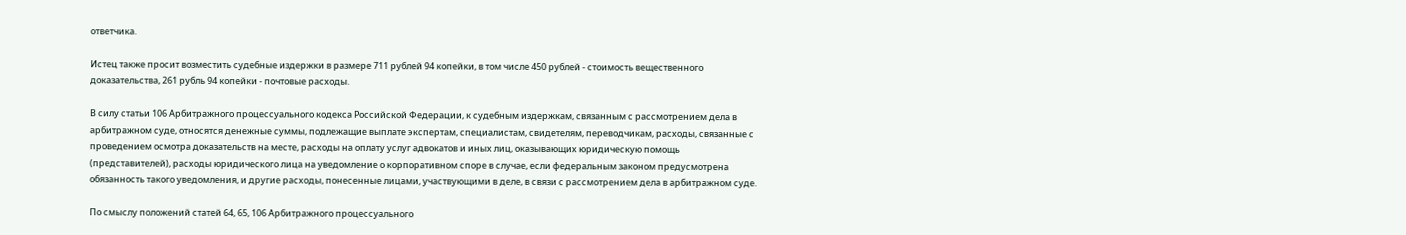ответчика.

Истец также просит возместить судебные издержки в размере 711 рублей 94 копейки, в том числе 450 рублей - стоимость вещественного доказательства, 261 рубль 94 копейки - почтовые расходы.

В силу статьи 106 Арбитражного процессуального кодекса Российской Федерации, к судебным издержкам, связанным с рассмотрением дела в арбитражном суде, относятся денежные суммы, подлежащие выплате экспертам, специалистам, свидетелям, переводчикам, расходы, связанные с проведением осмотра доказательств на месте, расходы на оплату услуг адвокатов и иных лиц, оказывающих юридическую помощь (представителей), расходы юридического лица на уведомление о корпоративном споре в случае, если федеральным законом предусмотрена обязанность такого уведомления, и другие расходы, понесенные лицами, участвующими в деле, в связи с рассмотрением дела в арбитражном суде.

По смыслу положений статей 64, 65, 106 Арбитражного процессуального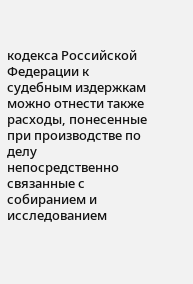кодекса Российской Федерации к судебным издержкам можно отнести также расходы, понесенные при производстве по делу непосредственно связанные с собиранием и исследованием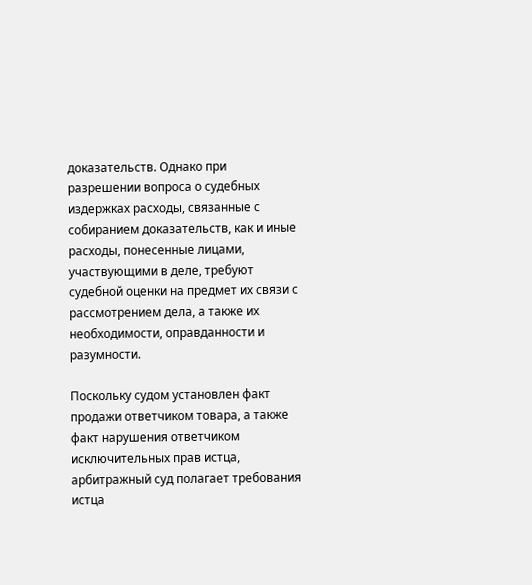доказательств. Однако при разрешении вопроса о судебных издержках расходы, связанные с собиранием доказательств, как и иные расходы, понесенные лицами, участвующими в деле, требуют судебной оценки на предмет их связи с рассмотрением дела, а также их необходимости, оправданности и разумности.

Поскольку судом установлен факт продажи ответчиком товара, а также факт нарушения ответчиком исключительных прав истца, арбитражный суд полагает требования истца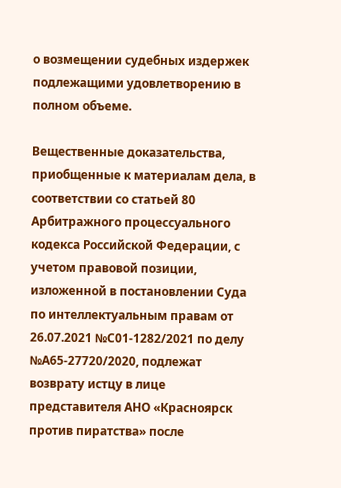о возмещении судебных издержек подлежащими удовлетворению в полном объеме.

Вещественные доказательства, приобщенные к материалам дела, в соответствии со статьей 80 Арбитражного процессуального кодекса Российской Федерации, с учетом правовой позиции, изложенной в постановлении Суда по интеллектуальным правам от 26.07.2021 №С01-1282/2021 по делу №А65-27720/2020, подлежат возврату истцу в лице представителя АНО «Красноярск против пиратства» после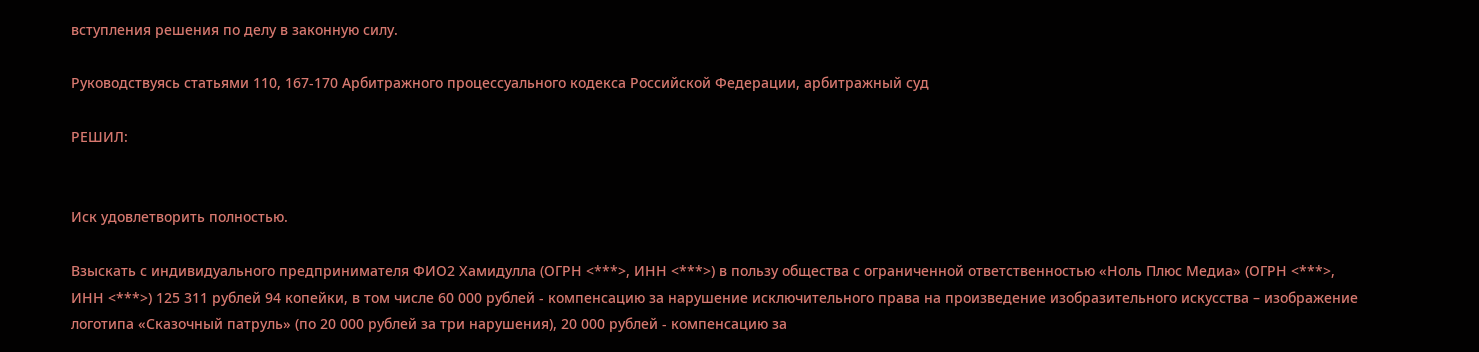вступления решения по делу в законную силу.

Руководствуясь статьями 110, 167-170 Арбитражного процессуального кодекса Российской Федерации, арбитражный суд

РЕШИЛ:


Иск удовлетворить полностью.

Взыскать с индивидуального предпринимателя ФИО2 Хамидулла (ОГРН <***>, ИНН <***>) в пользу общества с ограниченной ответственностью «Ноль Плюс Медиа» (ОГРН <***>, ИНН <***>) 125 311 рублей 94 копейки, в том числе 60 000 рублей - компенсацию за нарушение исключительного права на произведение изобразительного искусства – изображение логотипа «Сказочный патруль» (по 20 000 рублей за три нарушения), 20 000 рублей - компенсацию за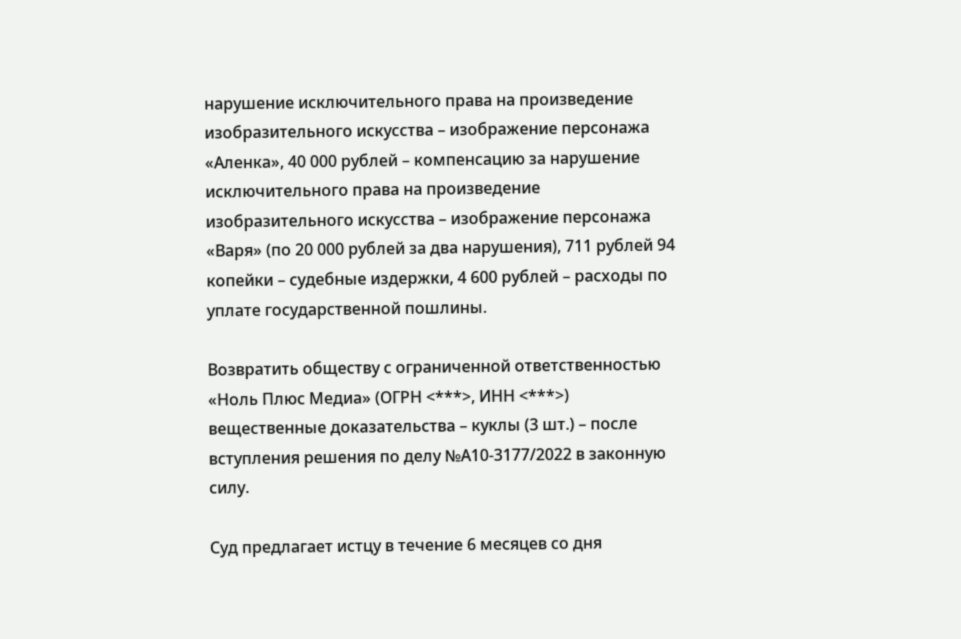нарушение исключительного права на произведение изобразительного искусства – изображение персонажа «Аленка», 40 000 рублей – компенсацию за нарушение исключительного права на произведение изобразительного искусства – изображение персонажа «Варя» (по 20 000 рублей за два нарушения), 711 рублей 94 копейки – судебные издержки, 4 600 рублей – расходы по уплате государственной пошлины.

Возвратить обществу с ограниченной ответственностью «Ноль Плюс Медиа» (ОГРН <***>, ИНН <***>) вещественные доказательства – куклы (3 шт.) – после вступления решения по делу №А10-3177/2022 в законную силу.

Суд предлагает истцу в течение 6 месяцев со дня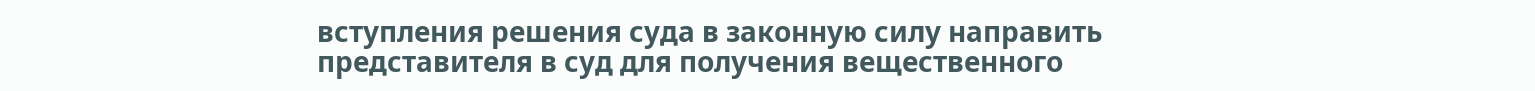вступления решения суда в законную силу направить представителя в суд для получения вещественного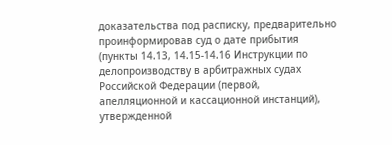доказательства под расписку, предварительно проинформировав суд о дате прибытия (пункты 14.13, 14.15-14.16 Инструкции по делопроизводству в арбитражных судах Российской Федерации (первой, апелляционной и кассационной инстанций), утвержденной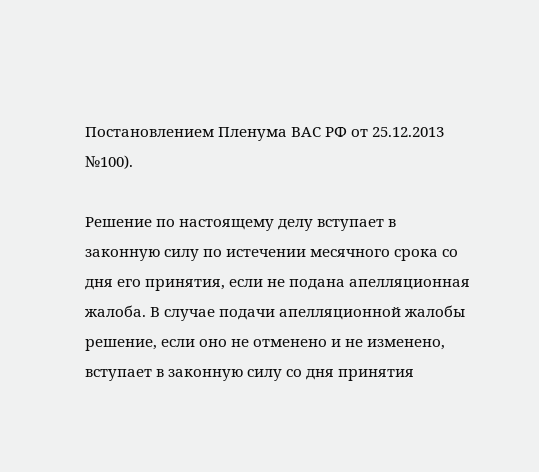Постановлением Пленума ВАС РФ от 25.12.2013 №100).

Решение по настоящему делу вступает в законную силу по истечении месячного срока со дня его принятия, если не подана апелляционная жалоба. В случае подачи апелляционной жалобы решение, если оно не отменено и не изменено, вступает в законную силу со дня принятия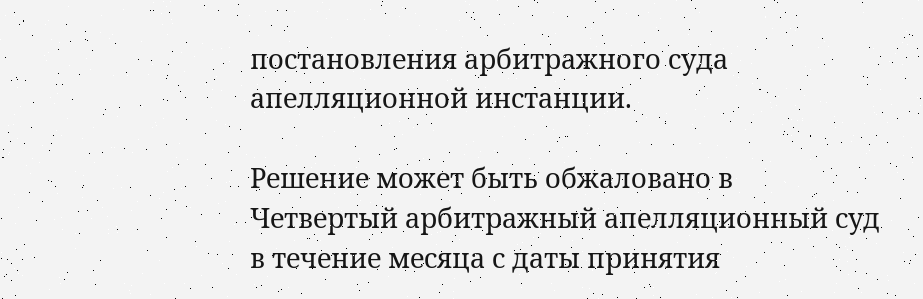постановления арбитражного суда апелляционной инстанции.

Решение может быть обжаловано в Четвертый арбитражный апелляционный суд в течение месяца с даты принятия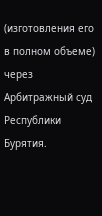(изготовления его в полном объеме) через Арбитражный суд Республики Бурятия.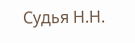Судья Н.Н.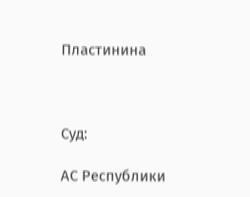Пластинина



Суд:

АС Республики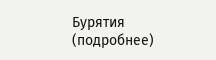Бурятия (подробнее)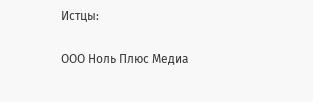Истцы:

ООО Ноль Плюс Медиа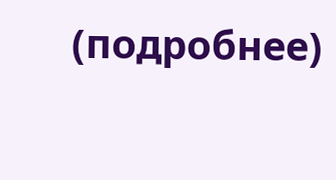(подробнее)